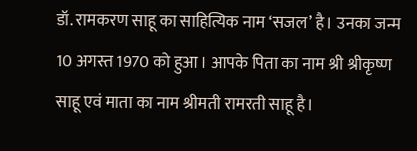डॉ. रामकरण साहू का साहित्यिक नाम ‘सजल’ है। उनका जन्म 10 अगस्त 1970 को हुआ। आपके पिता का नाम श्री श्रीकृष्ण साहू एवं माता का नाम श्रीमती रामरती साहू है।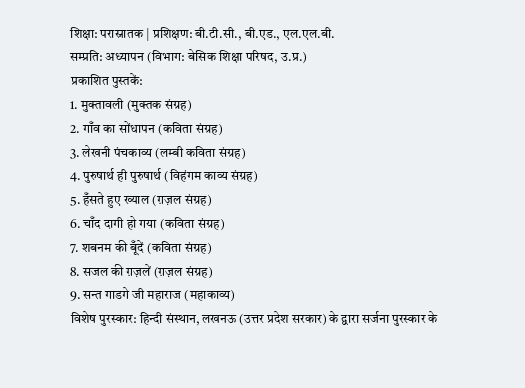शिक्षा: परास्नातक | प्रशिक्षण: बी.टी.सी., बी.एड., एल.एल.बी.
सम्प्रति: अध्यापन (विभाग: बेसिक शिक्षा परिषद, उ.प्र.)
प्रकाशित पुस्तकें:
1. मुक्तावली (मुक्तक संग्रह)
2. गाँव का सोंधापन (कविता संग्रह)
3. लेखनी पंचकाव्य (लम्बी कविता संग्रह)
4. पुरुषार्थ ही पुरुषार्थ (विहंगम काव्य संग्रह)
5. हँसते हुए ख्याल (ग़ज़ल संग्रह)
6. चाँद दागी हो गया (कविता संग्रह)
7. शबनम की बूँदें (कविता संग्रह)
8. सजल की ग़ज़लें (ग़ज़ल संग्रह)
9. सन्त गाडगे जी महाराज (महाकाव्य)
विशेष पुरस्कार: हिन्दी संस्थान, लखनऊ (उत्तर प्रदेश सरकार) के द्वारा सर्जना पुरस्कार के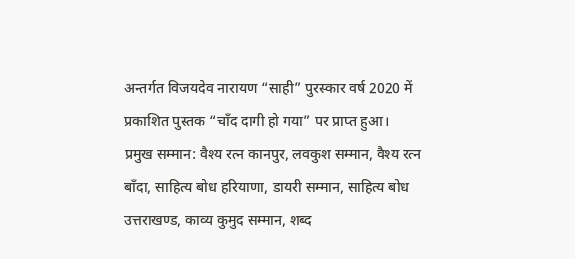अन्तर्गत विजयदेव नारायण “साही” पुरस्कार वर्ष 2020 में प्रकाशित पुस्तक “चाँद दागी हो गया” पर प्राप्त हुआ।
प्रमुख सम्मान: वैश्य रत्न कानपुर, लवकुश सम्मान, वैश्य रत्न बाँदा, साहित्य बोध हरियाणा, डायरी सम्मान, साहित्य बोध उत्तराखण्ड, काव्य कुमुद सम्मान, शब्द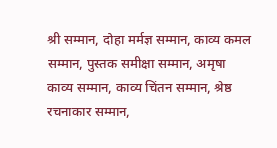श्री सम्मान, दोहा मर्मज्ञ सम्मान, काव्य कमल सम्मान, पुस्तक समीक्षा सम्मान, अमृषा काव्य सम्मान, काव्य चिंतन सम्मान, श्रेष्ठ रचनाकार सम्मान,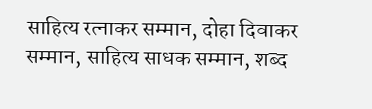साहित्य रत्नाकर सम्मान, दोहा दिवाकर सम्मान, साहित्य साधक सम्मान, शब्द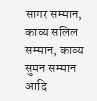सागर सम्मान, काव्य सलिल सम्मान, काव्य सुमन सम्मान आदि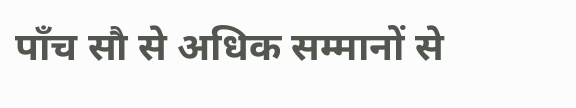पाँच सौ से अधिक सम्मानों से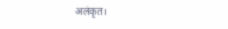अलंकृत।